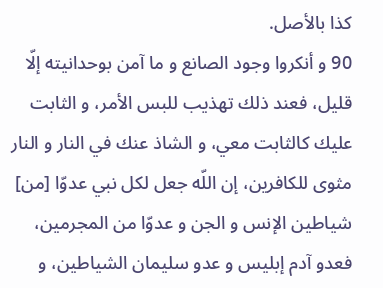كذا بالأصل.
90 و أنكروا وجود الصانع و ما آمن بوحدانيته إلّا قليل، فعند ذلك تهذيب للبس الأمر، و الثابت عليك كالثابت معي، و الشاذ عنك في النار و النار مثوى للكافرين، إن اللّه جعل لكل نبي عدوّا [من] شياطين الإنس و الجن و عدوّا من المجرمين، فعدو آدم إبليس و عدو سليمان الشياطين، و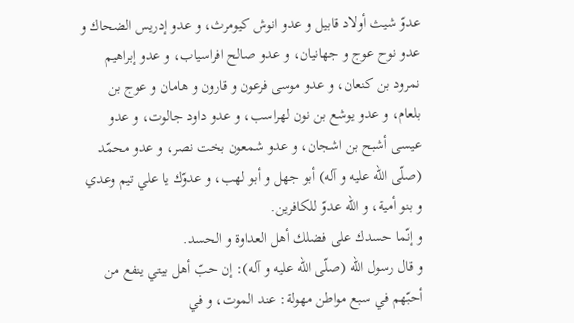عدوّ شيث أولاد قابيل و عدو انوش كيومرث، و عدو إدريس الضحاك و عدو نوح عوج و جهانيان، و عدو صالح افراسياب، و عدو إبراهيم نمرود بن كنعان، و عدو موسى فرعون و قارون و هامان و عوج بن بلعام، و عدو يوشع بن نون لهراسب، و عدو داود جالوت، و عدو عيسى أشبح بن اشجان، و عدو شمعون بخت نصر، و عدو محمّد (صلّى اللّه عليه و آله) أبو جهل و أبو لهب، و عدوّك يا علي تيم وعدي و بنو أمية، و اللّه عدوّ للكافرين.
و إنّما حسدك على فضلك أهل العداوة و الحسد.
و قال رسول اللّه (صلّى اللّه عليه و آله): إن حبّ أهل بيتي ينفع من أحبّهم في سبع مواطن مهولة: عند الموت، و في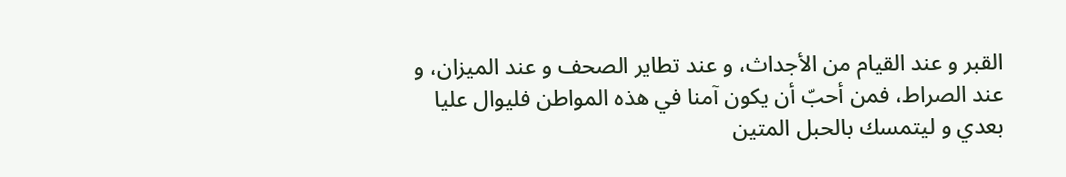القبر و عند القيام من الأجداث، و عند تطاير الصحف و عند الميزان، و عند الصراط، فمن أحبّ أن يكون آمنا في هذه المواطن فليوال عليا بعدي و ليتمسك بالحبل المتين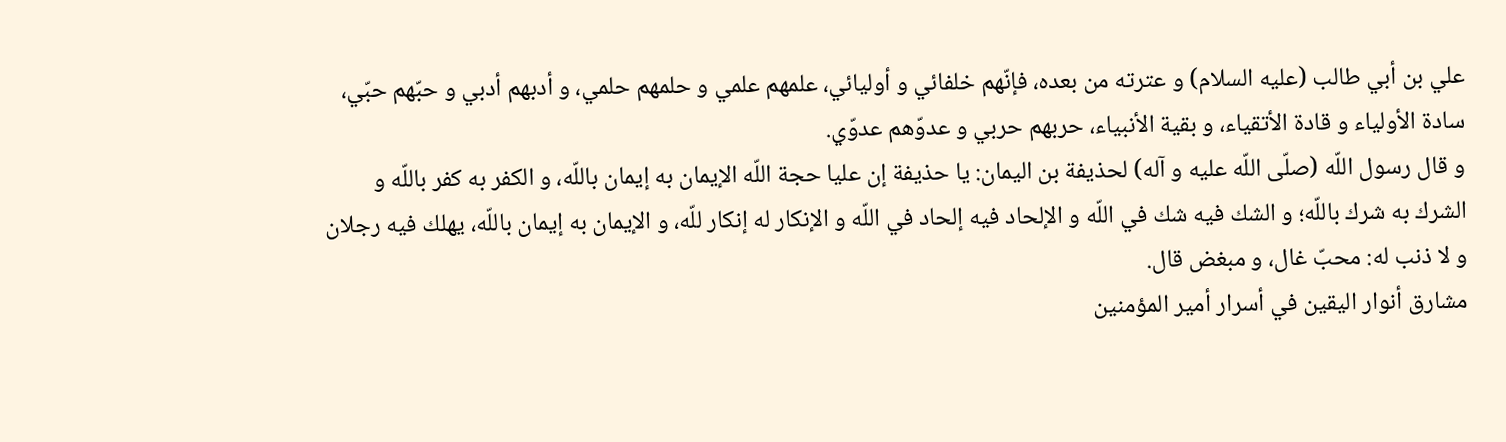علي بن أبي طالب (عليه السلام) و عترته من بعده، فإنّهم خلفائي و أوليائي، علمهم علمي و حلمهم حلمي، و أدبهم أدبي و حبّهم حبّي، سادة الأولياء و قادة الأتقياء، و بقية الأنبياء، حربهم حربي و عدوّهم عدوّي.
و قال رسول اللّه (صلّى اللّه عليه و آله) لحذيفة بن اليمان: يا حذيفة إن عليا حجة اللّه الإيمان به إيمان باللّه، و الكفر به كفر باللّه و الشرك به شرك باللّه؛ و الشك فيه شك في اللّه و الإلحاد فيه إلحاد في اللّه و الإنكار له إنكار للّه، و الإيمان به إيمان باللّه، يهلك فيه رجلان و لا ذنب له: محبّ غال، و مبغض قال.
مشارق أنوار اليقين في أسرار أمير المؤمنين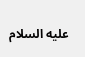عليه السلام